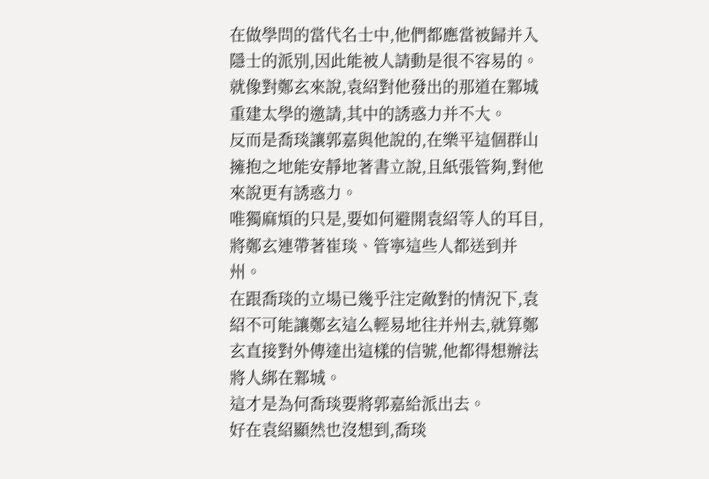在做學問的當代名士中,他們都應當被歸并入隱士的派別,因此能被人請動是很不容易的。
就像對鄭玄來說,袁紹對他發出的那道在鄴城重建太學的邀請,其中的誘惑力并不大。
反而是喬琰讓郭嘉與他說的,在樂平這個群山擁抱之地能安靜地著書立說,且紙張管夠,對他來說更有誘惑力。
唯獨麻煩的只是,要如何避開袁紹等人的耳目,將鄭玄連帶著崔琰、管寧這些人都送到并州。
在跟喬琰的立場已幾乎注定敵對的情況下,袁紹不可能讓鄭玄這么輕易地往并州去,就算鄭玄直接對外傳達出這樣的信號,他都得想辦法將人綁在鄴城。
這才是為何喬琰要將郭嘉給派出去。
好在袁紹顯然也沒想到,喬琰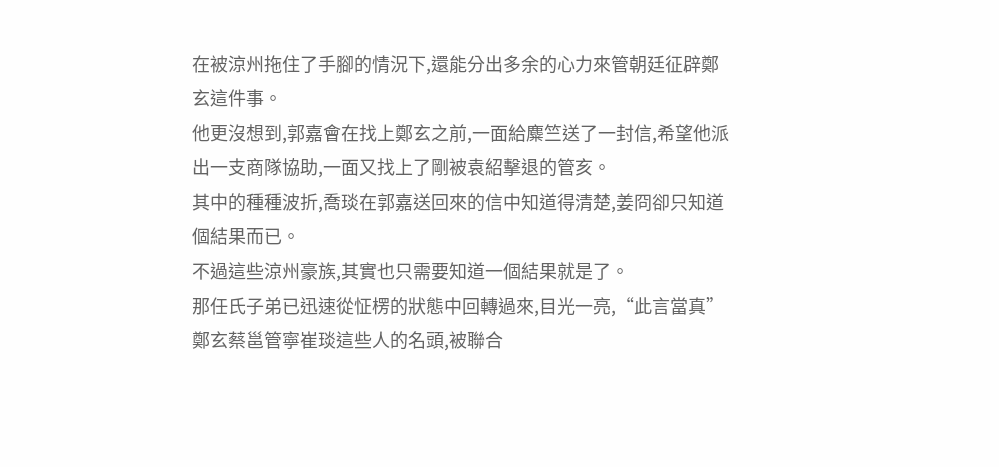在被涼州拖住了手腳的情況下,還能分出多余的心力來管朝廷征辟鄭玄這件事。
他更沒想到,郭嘉會在找上鄭玄之前,一面給麋竺送了一封信,希望他派出一支商隊協助,一面又找上了剛被袁紹擊退的管亥。
其中的種種波折,喬琰在郭嘉送回來的信中知道得清楚,姜冏卻只知道個結果而已。
不過這些涼州豪族,其實也只需要知道一個結果就是了。
那任氏子弟已迅速從怔楞的狀態中回轉過來,目光一亮,“此言當真”
鄭玄蔡邕管寧崔琰這些人的名頭,被聯合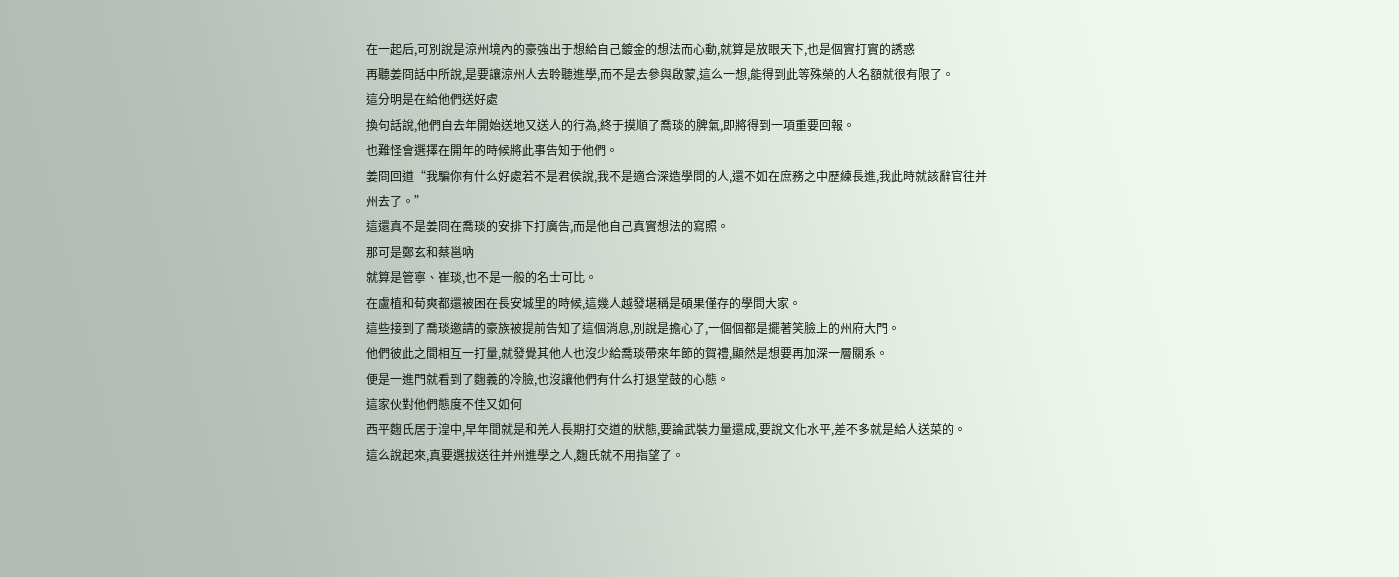在一起后,可別說是涼州境內的豪強出于想給自己鍍金的想法而心動,就算是放眼天下,也是個實打實的誘惑
再聽姜冏話中所說,是要讓涼州人去聆聽進學,而不是去參與啟蒙,這么一想,能得到此等殊榮的人名額就很有限了。
這分明是在給他們送好處
換句話說,他們自去年開始送地又送人的行為,終于摸順了喬琰的脾氣,即將得到一項重要回報。
也難怪會選擇在開年的時候將此事告知于他們。
姜冏回道“我騙你有什么好處若不是君侯說,我不是適合深造學問的人,還不如在庶務之中歷練長進,我此時就該辭官往并州去了。”
這還真不是姜冏在喬琰的安排下打廣告,而是他自己真實想法的寫照。
那可是鄭玄和蔡邕吶
就算是管寧、崔琰,也不是一般的名士可比。
在盧植和荀爽都還被困在長安城里的時候,這幾人越發堪稱是碩果僅存的學問大家。
這些接到了喬琰邀請的豪族被提前告知了這個消息,別說是擔心了,一個個都是擺著笑臉上的州府大門。
他們彼此之間相互一打量,就發覺其他人也沒少給喬琰帶來年節的賀禮,顯然是想要再加深一層關系。
便是一進門就看到了麴義的冷臉,也沒讓他們有什么打退堂鼓的心態。
這家伙對他們態度不佳又如何
西平麴氏居于湟中,早年間就是和羌人長期打交道的狀態,要論武裝力量還成,要說文化水平,差不多就是給人送菜的。
這么說起來,真要選拔送往并州進學之人,麴氏就不用指望了。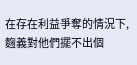在存在利益爭奪的情況下,麴義對他們擺不出個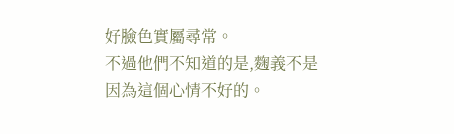好臉色實屬尋常。
不過他們不知道的是,麴義不是因為這個心情不好的。